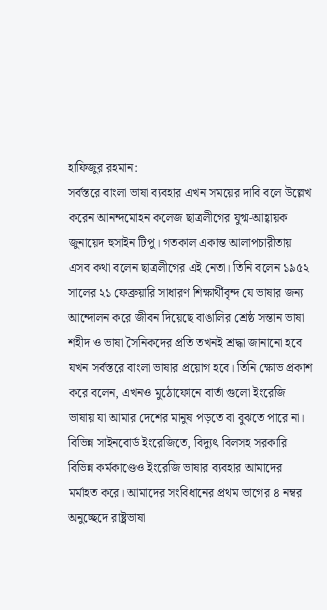হাফিজুর রহমান:
সর্বস্তরে বাংলা ভাষা ব্যবহার এখন সময়ের দাবি বলে উল্লেখ করেন আনন্দমোহন কলেজ ছাত্রলীগের যুগ্ম-আহ্বায়ক জুনায়েদ হুসাইন টিপু। গতকাল একান্ত আলাপচারীতায় এসব কথা বলেন ছাত্রলীগের এই নেতা। তিনি বলেন ১৯৫২ সালের ২১ ফেব্রুয়ারি সাধারণ শিক্ষার্থীবৃন্দ যে ভাষার জন্য আন্দোলন করে জীবন দিয়েছে বাঙালির শ্রেষ্ঠ সন্তান ভাষা শহীদ ও ভাষা সৈনিকদের প্রতি তখনই শ্রদ্ধা জানানো হবে যখন সর্বস্তরে বাংলা ভাষার প্রয়োগ হবে। তিনি ক্ষোভ প্রকাশ করে বলেন, এখনও মুঠোফোনে বার্তা গুলো ইংরেজি ভাষায় যা আমার দেশের মানুষ পড়তে বা বুঝতে পারে না। বিভিন্ন সাইনবোর্ড ইংরেজিতে, বিদ্যুৎ বিলসহ সরকারি বিভিন্ন কর্মকাণ্ডেও ইংরেজি ভাষার ব্যবহার আমাদের মর্মাহত করে। আমাদের সংবিধানের প্রথম ভাগের ৪ নম্বর অনুচ্ছেদে রাষ্ট্রভাষা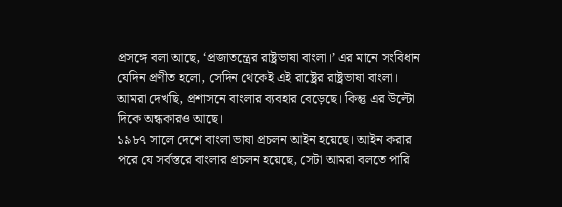প্রসঙ্গে বলা আছে, ‘প্রজাতন্ত্রের রাষ্ট্রভাষা বাংলা।’ এর মানে সংবিধান যেদিন প্রণীত হলো, সেদিন থেকেই এই রাষ্ট্রের রাষ্ট্রভাষা বাংলা। আমরা দেখছি, প্রশাসনে বাংলার ব্যবহার বেড়েছে। কিন্তু এর উল্টো দিকে অন্ধকারও আছে।
১৯৮৭ সালে দেশে বাংলা ভাষা প্রচলন আইন হয়েছে। আইন করার পরে যে সর্বস্তরে বাংলার প্রচলন হয়েছে, সেটা আমরা বলতে পারি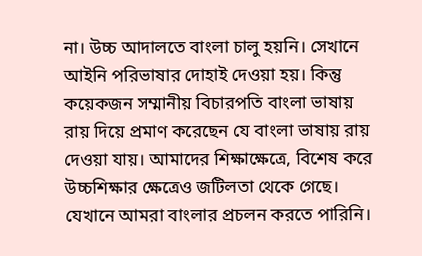না। উচ্চ আদালতে বাংলা চালু হয়নি। সেখানে আইনি পরিভাষার দোহাই দেওয়া হয়। কিন্তু কয়েকজন সম্মানীয় বিচারপতি বাংলা ভাষায় রায় দিয়ে প্রমাণ করেছেন যে বাংলা ভাষায় রায় দেওয়া যায়। আমাদের শিক্ষাক্ষেত্রে, বিশেষ করে উচ্চশিক্ষার ক্ষেত্রেও জটিলতা থেকে গেছে। যেখানে আমরা বাংলার প্রচলন করতে পারিনি।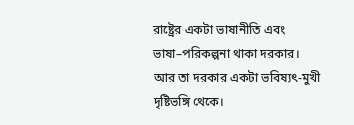রাষ্ট্রের একটা ভাষানীতি এবং ভাষা–পরিকল্পনা থাকা দরকার। আর তা দরকার একটা ভবিষ্যৎ-মুখী দৃষ্টিভঙ্গি থেকে।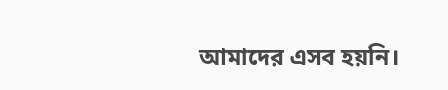আমাদের এসব হয়নি।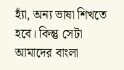হ্যাঁ, অন্য ভাষা শিখতে হবে। কিন্তু সেটা আমাদের বাংলা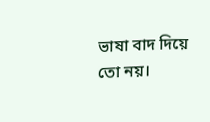ভাষা বাদ দিয়ে তো নয়।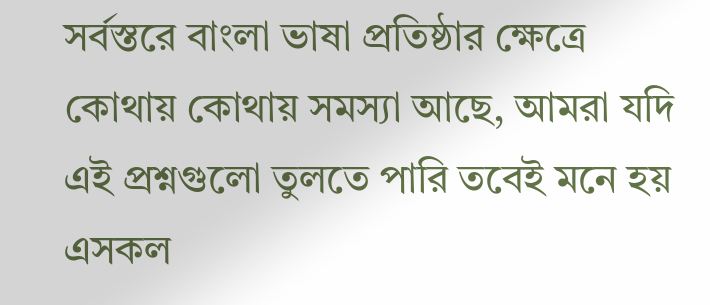সর্বস্তরে বাংলা ভাষা প্রতিষ্ঠার ক্ষেত্রে কোথায় কোথায় সমস্যা আছে, আমরা যদি এই প্রশ্নগুলো তুলতে পারি তবেই মনে হয় এসকল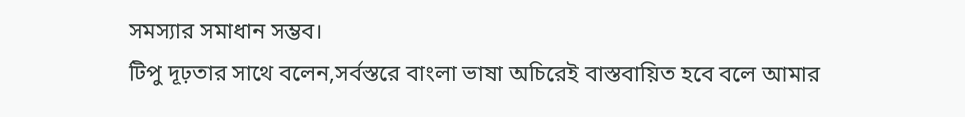সমস্যার সমাধান সম্ভব।
টিপু দূঢ়তার সাথে বলেন,সর্বস্তরে বাংলা ভাষা অচিরেই বাস্তবায়িত হবে বলে আমার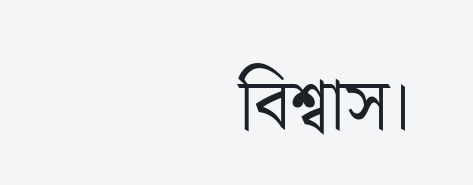বিশ্বাস।